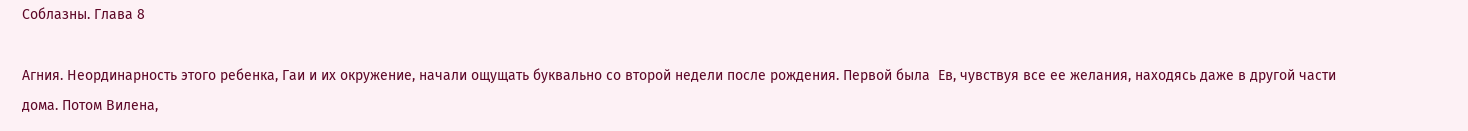Соблазны. Глава 8

Агния. Неординарность этого ребенка, Гаи и их окружение, начали ощущать буквально со второй недели после рождения. Первой была  Ев, чувствуя все ее желания, находясь даже в другой части дома. Потом Вилена,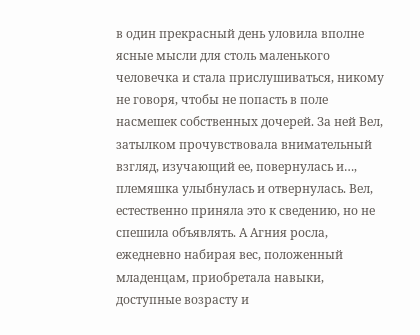в один прекрасный день уловила вполне ясные мысли для столь маленького человечка и стала прислушиваться, никому не говоря, чтобы не попасть в поле насмешек собственных дочерей. За ней Вел, затылком прочувствовала внимательный взгляд, изучающий ее, повернулась и…, племяшка улыбнулась и отвернулась. Вел, естественно приняла это к сведению, но не спешила объявлять. А Агния росла, ежедневно набирая вес, положенный младенцам, приобретала навыки, доступные возрасту и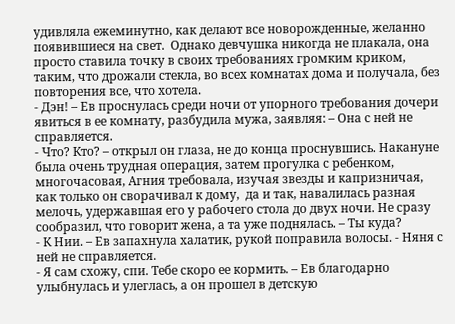удивляла ежеминутно, как делают все новорожденные, желанно появившиеся на свет.  Однако девчушка никогда не плакала, она просто ставила точку в своих требованиях громким криком, таким, что дрожали стекла, во всех комнатах дома и получала, без повторения все, что хотела.
- Дэн! – Ев проснулась среди ночи от упорного требования дочери явиться в ее комнату, разбудила мужа, заявляя: – Она с ней не справляется.
- Что? Кто? – открыл он глаза, не до конца проснувшись. Накануне была очень трудная операция, затем прогулка с ребенком, многочасовая, Агния требовала, изучая звезды и капризничая, как только он сворачивал к дому,  да и так, навалилась разная мелочь, удержавшая его у рабочего стола до двух ночи. Не сразу сообразил, что говорит жена, а та уже поднялась. – Ты куда?
- К Нии. – Ев запахнула халатик, рукой поправила волосы. - Няня с ней не справляется.
- Я сам схожу, спи. Тебе скоро ее кормить. – Ев благодарно улыбнулась и улеглась, а он прошел в детскую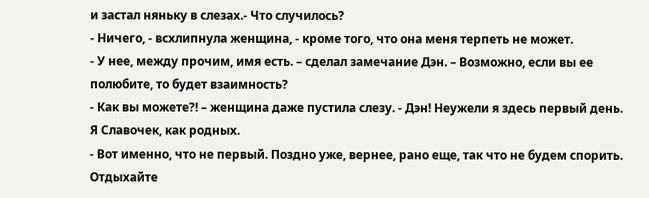и застал няньку в слезах.- Что случилось?
- Ничего, - всхлипнула женщина, - кроме того, что она меня терпеть не может.
- У нее, между прочим, имя есть. – сделал замечание Дэн. – Возможно, если вы ее полюбите, то будет взаимность?
- Как вы можете?! – женщина даже пустила слезу. - Дэн! Неужели я здесь первый день. Я Славочек, как родных.
- Вот именно, что не первый. Поздно уже, вернее, рано еще, так что не будем спорить. Отдыхайте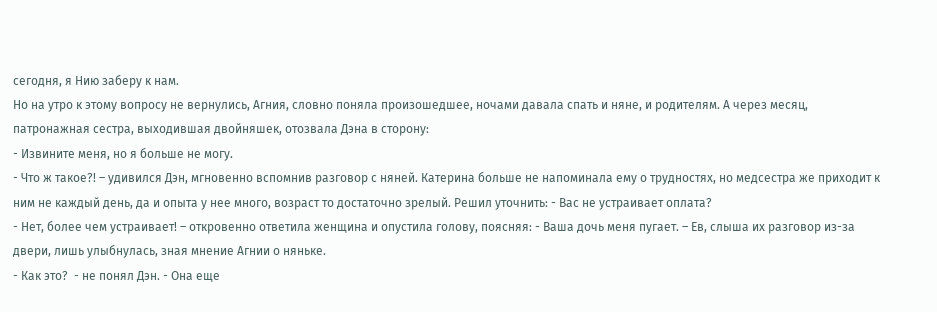сегодня, я Нию заберу к нам.
Но на утро к этому вопросу не вернулись, Агния, словно поняла произошедшее, ночами давала спать и няне, и родителям. А через месяц, патронажная сестра, выходившая двойняшек, отозвала Дэна в сторону:
- Извините меня, но я больше не могу.
- Что ж такое?! – удивился Дэн, мгновенно вспомнив разговор с няней. Катерина больше не напоминала ему о трудностях, но медсестра же приходит к ним не каждый день, да и опыта у нее много, возраст то достаточно зрелый. Решил уточнить: - Вас не устраивает оплата?
- Нет, более чем устраивает! – откровенно ответила женщина и опустила голову, поясняя: - Ваша дочь меня пугает. – Ев, слыша их разговор из-за двери, лишь улыбнулась, зная мнение Агнии о няньке.
- Как это?  - не понял Дэн. - Она еще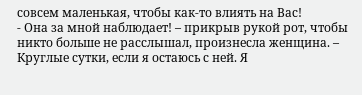совсем маленькая, чтобы как-то влиять на Вас!
- Она за мной наблюдает! – прикрыв рукой рот, чтобы никто больше не расслышал, произнесла женщина. – Круглые сутки, если я остаюсь с ней. Я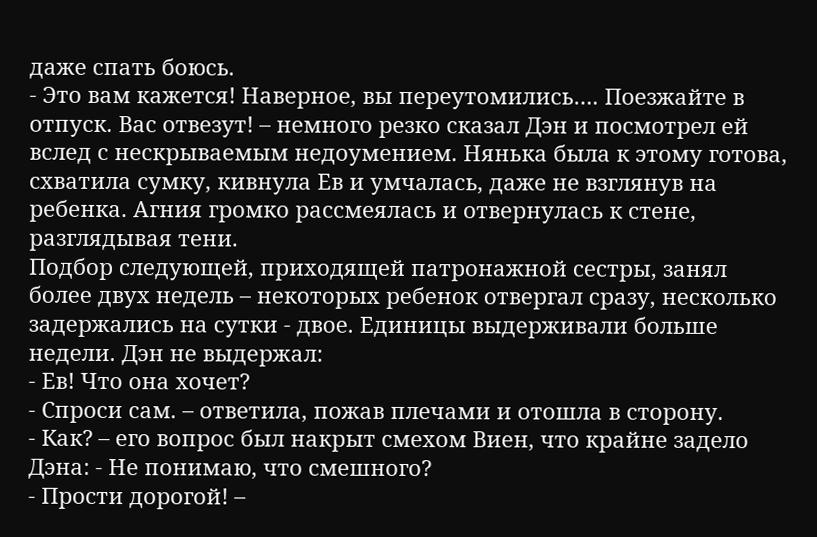даже спать боюсь.
- Это вам кажется! Наверное, вы переутомились…. Поезжайте в отпуск. Вас отвезут! – немного резко сказал Дэн и посмотрел ей вслед с нескрываемым недоумением. Нянька была к этому готова, схватила сумку, кивнула Ев и умчалась, даже не взглянув на ребенка. Агния громко рассмеялась и отвернулась к стене, разглядывая тени.
Подбор следующей, приходящей патронажной сестры, занял более двух недель – некоторых ребенок отвергал сразу, несколько задержались на сутки - двое. Единицы выдерживали больше недели. Дэн не выдержал:
- Ев! Что она хочет?
- Спроси сам. – ответила, пожав плечами и отошла в сторону.
- Как? – его вопрос был накрыт смехом Виен, что крайне задело Дэна: - Не понимаю, что смешного?
- Прости дорогой! –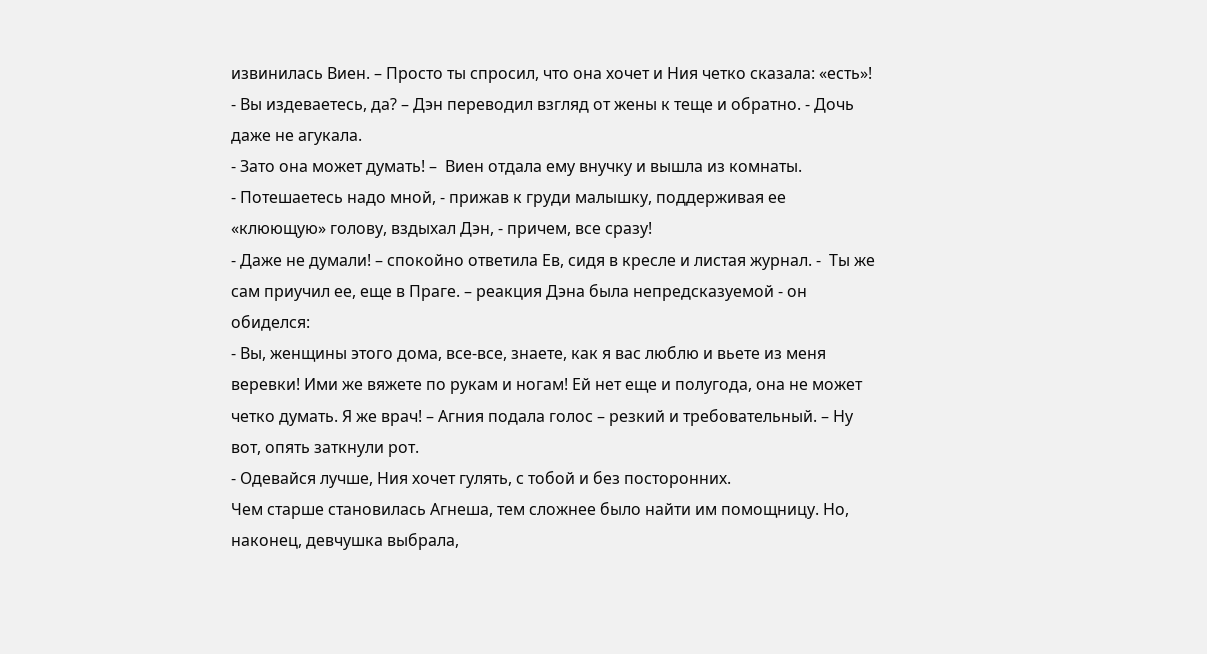извинилась Виен. – Просто ты спросил, что она хочет и Ния четко сказала: «есть»!
- Вы издеваетесь, да? – Дэн переводил взгляд от жены к теще и обратно. - Дочь даже не агукала.
- Зато она может думать! –  Виен отдала ему внучку и вышла из комнаты.
- Потешаетесь надо мной, - прижав к груди малышку, поддерживая ее «клюющую» голову, вздыхал Дэн, - причем, все сразу!
- Даже не думали! – спокойно ответила Ев, сидя в кресле и листая журнал. -  Ты же сам приучил ее, еще в Праге. – реакция Дэна была непредсказуемой - он обиделся:
- Вы, женщины этого дома, все-все, знаете, как я вас люблю и вьете из меня веревки! Ими же вяжете по рукам и ногам! Ей нет еще и полугода, она не может четко думать. Я же врач! – Агния подала голос – резкий и требовательный. – Ну вот, опять заткнули рот.
- Одевайся лучше, Ния хочет гулять, с тобой и без посторонних.
Чем старше становилась Агнеша, тем сложнее было найти им помощницу. Но, наконец, девчушка выбрала,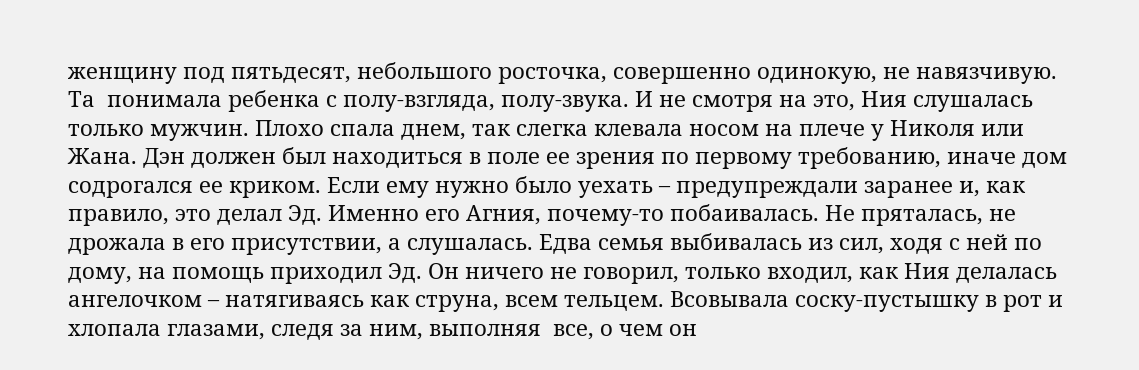женщину под пятьдесят, небольшого росточка, совершенно одинокую, не навязчивую. Та  понимала ребенка с полу-взгляда, полу-звука. И не смотря на это, Ния слушалась только мужчин. Плохо спала днем, так слегка клевала носом на плече у Николя или Жана. Дэн должен был находиться в поле ее зрения по первому требованию, иначе дом содрогался ее криком. Если ему нужно было уехать – предупреждали заранее и, как правило, это делал Эд. Именно его Агния, почему-то побаивалась. Не пряталась, не  дрожала в его присутствии, а слушалась. Едва семья выбивалась из сил, ходя с ней по дому, на помощь приходил Эд. Он ничего не говорил, только входил, как Ния делалась ангелочком – натягиваясь как струна, всем тельцем. Всовывала соску-пустышку в рот и хлопала глазами, следя за ним, выполняя  все, о чем он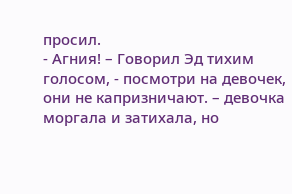просил.
- Агния! – Говорил Эд тихим голосом, - посмотри на девочек, они не капризничают. – девочка моргала и затихала, но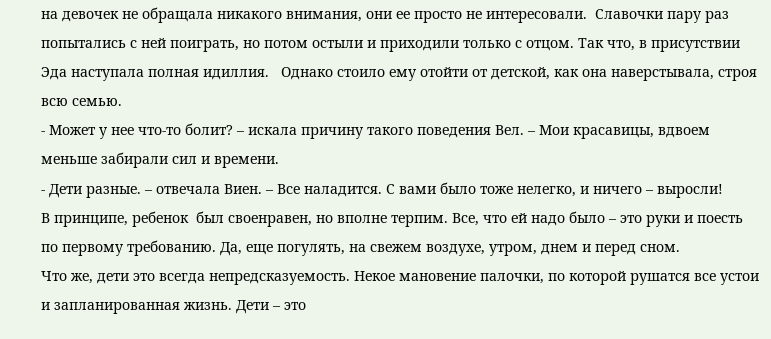на девочек не обращала никакого внимания, они ее просто не интересовали.  Славочки пару раз попытались с ней поиграть, но потом остыли и приходили только с отцом. Так что, в присутствии Эда наступала полная идиллия.   Однако стоило ему отойти от детской, как она наверстывала, строя всю семью.
- Может у нее что-то болит? – искала причину такого поведения Вел. – Мои красавицы, вдвоем меньше забирали сил и времени.
- Дети разные. – отвечала Виен. – Все наладится. С вами было тоже нелегко, и ничего – выросли!
В принципе, ребенок  был своенравен, но вполне терпим. Все, что ей надо было – это руки и поесть по первому требованию. Да, еще погулять, на свежем воздухе, утром, днем и перед сном.
Что же, дети это всегда непредсказуемость. Некое мановение палочки, по которой рушатся все устои и запланированная жизнь. Дети – это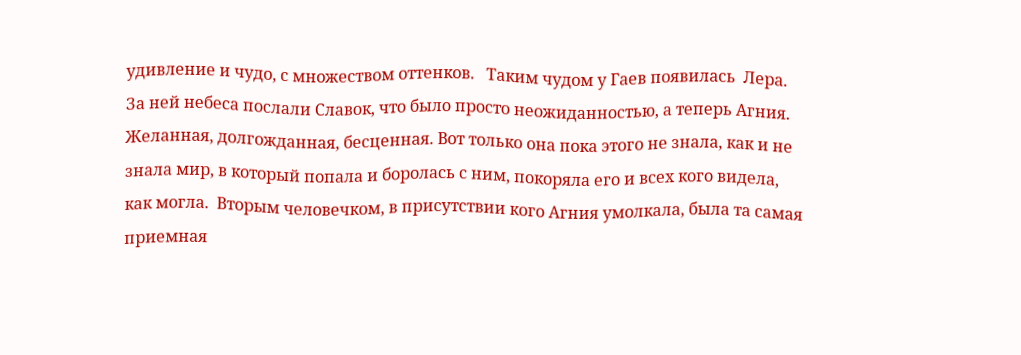удивление и чудо, с множеством оттенков.   Таким чудом у Гаев появилась  Лера. За ней небеса послали Славок, что было просто неожиданностью, а теперь Агния.  Желанная, долгожданная, бесценная. Вот только она пока этого не знала, как и не знала мир, в который попала и боролась с ним, покоряла его и всех кого видела, как могла.  Вторым человечком, в присутствии кого Агния умолкала, была та самая приемная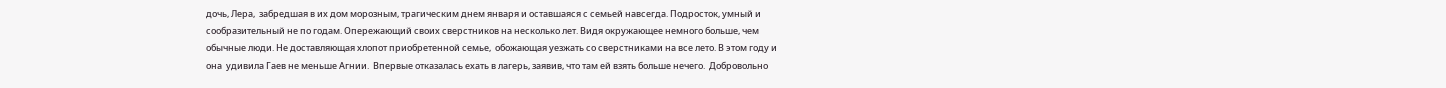дочь, Лера,  забредшая в их дом морозным, трагическим днем января и оставшаяся с семьей навсегда. Подросток, умный и сообразительный не по годам. Опережающий своих сверстников на несколько лет. Видя окружающее немного больше, чем обычные люди. Не доставляющая хлопот приобретенной семье,  обожающая уезжать со сверстниками на все лето. В этом году и она  удивила Гаев не меньше Агнии.  Впервые отказалась ехать в лагерь, заявив, что там ей взять больше нечего.  Добровольно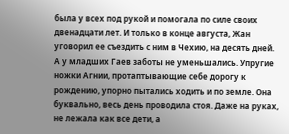была у всех под рукой и помогала по силе своих двенадцати лет. И только в конце августа, Жан уговорил ее съездить с ним в Чехию, на десять дней.
А у младших Гаев заботы не уменьшались. Упругие ножки Агнии, протаптывающие себе дорогу к рождению, упорно пытались ходить и по земле. Она буквально, весь день проводила стоя. Даже на руках, не лежала как все дети, а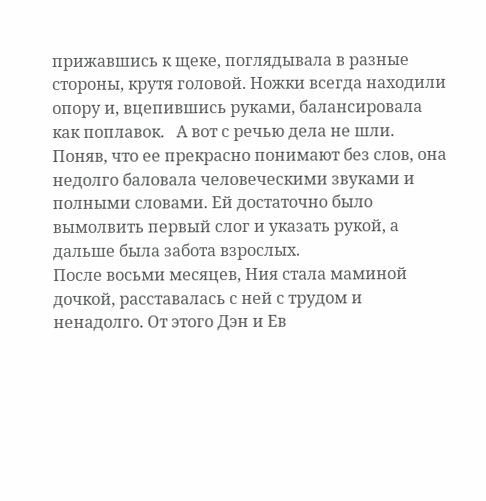прижавшись к щеке, поглядывала в разные стороны, крутя головой. Ножки всегда находили опору и, вцепившись руками, балансировала как поплавок.   А вот с речью дела не шли.  Поняв, что ее прекрасно понимают без слов, она недолго баловала человеческими звуками и полными словами. Ей достаточно было вымолвить первый слог и указать рукой, а дальше была забота взрослых.
После восьми месяцев, Ния стала маминой дочкой, расставалась с ней с трудом и ненадолго. От этого Дэн и Ев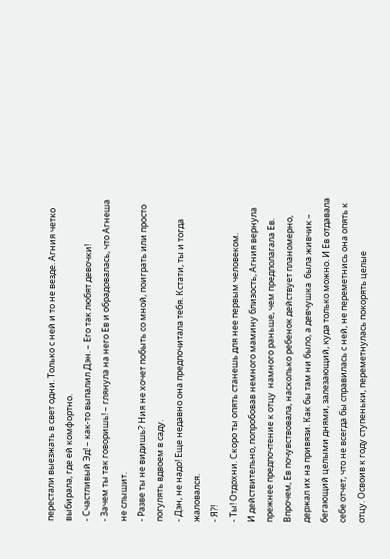перестали выезжать в свет одни. Только с ней и то не везде. Агния четко выбирала, где ей комфортно.
- Счастливый Эд! – как-то выпалил Дэн. – Его так любят девочки!
- Зачем ты так говоришь! – глянула на него Ев и обрадовалась, что Агнеша не слышит.
- Разве ты не видишь? Ния не хочет побыть со мной, поиграть или просто погулять вдвоем в саду.
- Дэн, не надо! Еще недавно она предпочитала тебя. Кстати, ты и тогда жаловался.
- Я?!
- Ты! Отдохни. Скоро ты опять станешь для нее первым человеком.
И действительно, попробовав немного мамину близость, Агния вернула прежнее предпочтение к отцу  намного раньше, чем предполагала Ев. Впрочем, Ев почувствовала, насколько ребенок действует планомерно, держал их на привязи. Как бы там ни было, а девчушка  была живчик – бегающий целыми днями, залезающий, куда только можно. И Ев отдавала себе отчет, что не всегда бы справилась с ней, не переметнись она опять к отцу. Освоив к году ступеньки, переметнулась покорять целые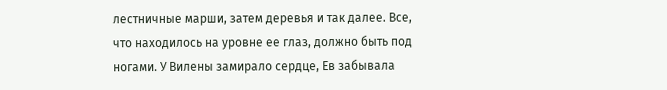лестничные марши, затем деревья и так далее. Все, что находилось на уровне ее глаз, должно быть под ногами. У Вилены замирало сердце, Ев забывала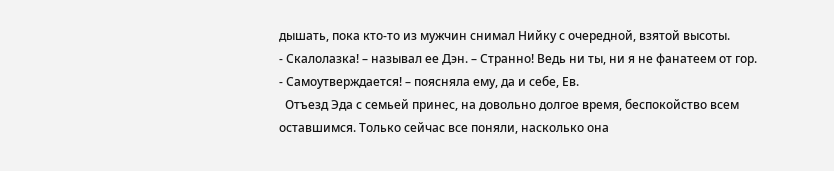дышать, пока кто-то из мужчин снимал Нийку с очередной, взятой высоты.
- Скалолазка! – называл ее Дэн. – Странно! Ведь ни ты, ни я не фанатеем от гор.
- Самоутверждается! – поясняла ему, да и себе, Ев.
  Отъезд Эда с семьей принес, на довольно долгое время, беспокойство всем оставшимся. Только сейчас все поняли, насколько она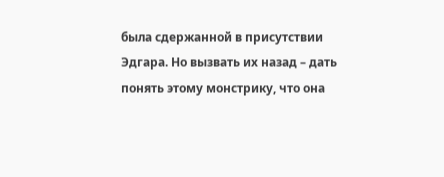была сдержанной в присутствии Эдгара. Но вызвать их назад – дать понять этому монстрику, что она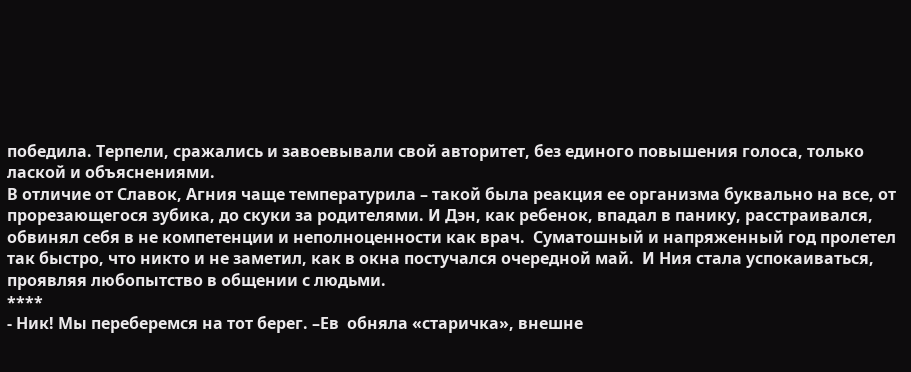победила. Терпели, сражались и завоевывали свой авторитет, без единого повышения голоса, только лаской и объяснениями.
В отличие от Славок, Агния чаще температурила – такой была реакция ее организма буквально на все, от прорезающегося зубика, до скуки за родителями. И Дэн, как ребенок, впадал в панику, расстраивался, обвинял себя в не компетенции и неполноценности как врач.  Суматошный и напряженный год пролетел так быстро, что никто и не заметил, как в окна постучался очередной май.  И Ния стала успокаиваться, проявляя любопытство в общении с людьми.
****
- Ник! Мы переберемся на тот берег. –Ев  обняла «старичка», внешне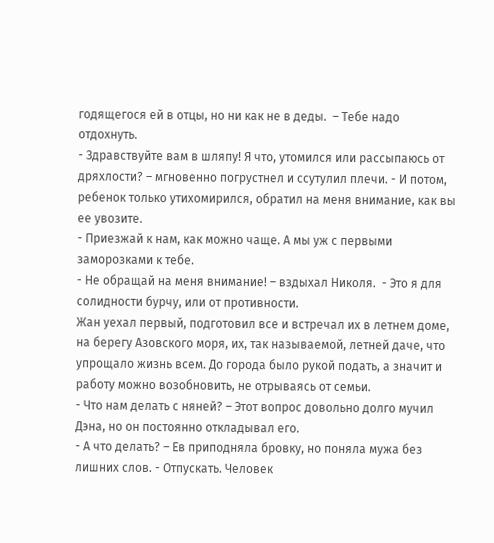годящегося ей в отцы, но ни как не в деды.  – Тебе надо отдохнуть.
- Здравствуйте вам в шляпу! Я что, утомился или рассыпаюсь от дряхлости? – мгновенно погрустнел и ссутулил плечи. - И потом, ребенок только утихомирился, обратил на меня внимание, как вы ее увозите.
- Приезжай к нам, как можно чаще. А мы уж с первыми заморозками к тебе.
- Не обращай на меня внимание! – вздыхал Николя.  - Это я для солидности бурчу, или от противности.
Жан уехал первый, подготовил все и встречал их в летнем доме, на берегу Азовского моря, их, так называемой, летней даче, что упрощало жизнь всем. До города было рукой подать, а значит и работу можно возобновить, не отрываясь от семьи.
- Что нам делать с няней? – Этот вопрос довольно долго мучил Дэна, но он постоянно откладывал его.
- А что делать? – Ев приподняла бровку, но поняла мужа без лишних слов. - Отпускать. Человек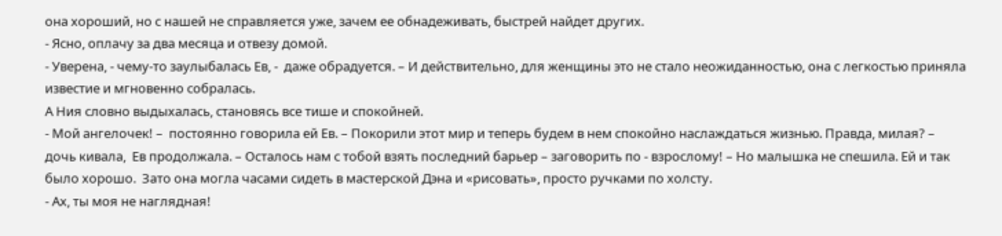она хороший, но с нашей не справляется уже, зачем ее обнадеживать, быстрей найдет других.
- Ясно, оплачу за два месяца и отвезу домой.
- Уверена, - чему-то заулыбалась Ев, -  даже обрадуется. – И действительно, для женщины это не стало неожиданностью, она с легкостью приняла известие и мгновенно собралась.
А Ния словно выдыхалась, становясь все тише и спокойней.
- Мой ангелочек! –  постоянно говорила ей Ев. – Покорили этот мир и теперь будем в нем спокойно наслаждаться жизнью. Правда, милая? – дочь кивала,  Ев продолжала. – Осталось нам с тобой взять последний барьер – заговорить по - взрослому! – Но малышка не спешила. Ей и так было хорошо.  Зато она могла часами сидеть в мастерской Дэна и «рисовать», просто ручками по холсту.
- Ах, ты моя не наглядная!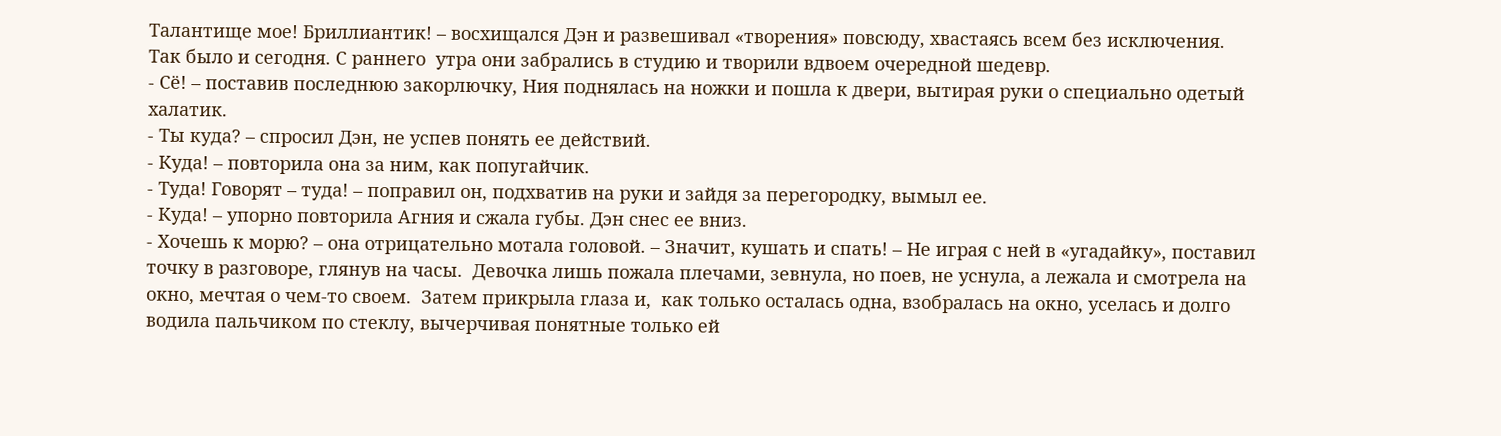Талантище мое! Бриллиантик! – восхищался Дэн и развешивал «творения» повсюду, хвастаясь всем без исключения.
Так было и сегодня. С раннего  утра они забрались в студию и творили вдвоем очередной шедевр.
- Сё! – поставив последнюю закорлючку, Ния поднялась на ножки и пошла к двери, вытирая руки о специально одетый халатик.
- Ты куда? – спросил Дэн, не успев понять ее действий.
- Куда! – повторила она за ним, как попугайчик.
- Туда! Говорят – туда! – поправил он, подхватив на руки и зайдя за перегородку, вымыл ее.
- Куда! – упорно повторила Агния и сжала губы. Дэн снес ее вниз.
- Хочешь к морю? – она отрицательно мотала головой. – Значит, кушать и спать! – Не играя с ней в «угадайку», поставил точку в разговоре, глянув на часы.  Девочка лишь пожала плечами, зевнула, но поев, не уснула, а лежала и смотрела на окно, мечтая о чем-то своем.  Затем прикрыла глаза и,  как только осталась одна, взобралась на окно, уселась и долго водила пальчиком по стеклу, вычерчивая понятные только ей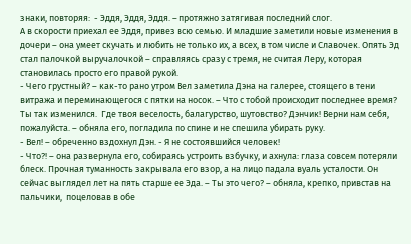знаки, повторяя:  - Эддя, Эддя, Эддя. – протяжно затягивая последний слог.
А в скорости приехал ее Эддя, привез всю семью. И младшие заметили новые изменения в дочери – она умеет скучать и любить не только их, а всех, в том числе и Славочек. Опять Эд стал палочкой выручалочкой – справляясь сразу с тремя, не считая Леру, которая становилась просто его правой рукой.
- Чего грустный? – как-то рано утром Вел заметила Дэна на галерее, стоящего в тени витража и переминающегося с пятки на носок. – Что с тобой происходит последнее время? Ты так изменился.  Где твоя веселость, балагурство, шутовство? Дэнчик! Верни нам себя, пожалуйста. – обняла его, погладила по спине и не спешила убирать руку.
- Вел! – обреченно вздохнул Дэн. - Я не состоявшийся человек!
- Что?! – она развернула его, собираясь устроить взбучку, и ахнула: глаза совсем потеряли блеск. Прочная туманность закрывала его взор, а на лицо падала вуаль усталости. Он сейчас выглядел лет на пять старше ее Эда. – Ты это чего? – обняла, крепко, привстав на пальчики,  поцеловав в обе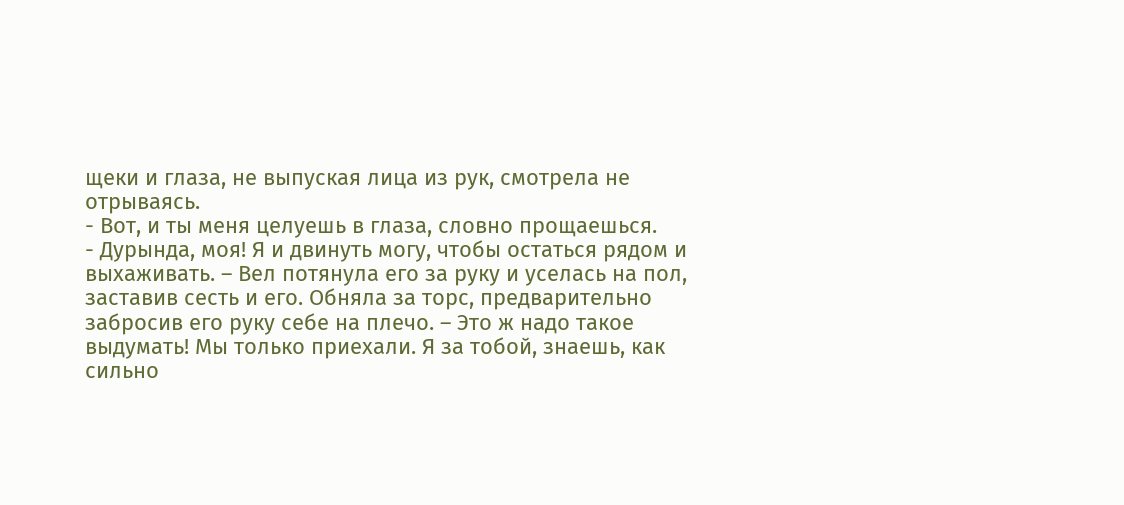щеки и глаза, не выпуская лица из рук, смотрела не отрываясь.
- Вот, и ты меня целуешь в глаза, словно прощаешься.
- Дурында, моя! Я и двинуть могу, чтобы остаться рядом и выхаживать. – Вел потянула его за руку и уселась на пол, заставив сесть и его. Обняла за торс, предварительно забросив его руку себе на плечо. – Это ж надо такое выдумать! Мы только приехали. Я за тобой, знаешь, как сильно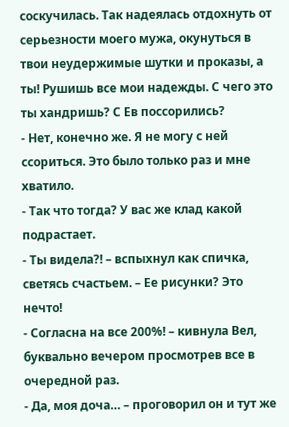соскучилась. Так надеялась отдохнуть от серьезности моего мужа, окунуться в твои неудержимые шутки и проказы, а ты! Рушишь все мои надежды. С чего это ты хандришь? С Ев поссорились?
- Нет, конечно же. Я не могу с ней ссориться. Это было только раз и мне хватило.
- Так что тогда? У вас же клад какой подрастает.
- Ты видела?! – вспыхнул как спичка, светясь счастьем. – Ее рисунки? Это нечто!
- Согласна на все 200%! – кивнула Вел, буквально вечером просмотрев все в очередной раз.
- Да, моя доча… – проговорил он и тут же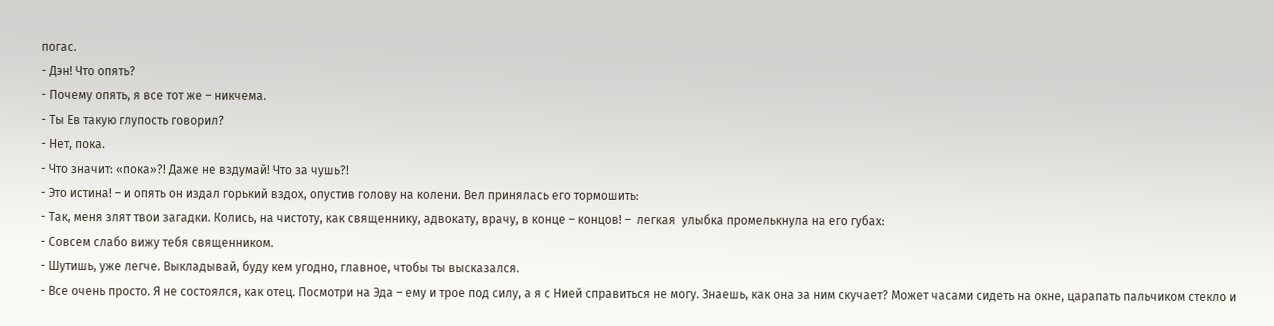погас.
- Дэн! Что опять?
- Почему опять, я все тот же – никчема.
- Ты Ев такую глупость говорил?
- Нет, пока.
- Что значит: «пока»?! Даже не вздумай! Что за чушь?!
- Это истина! – и опять он издал горький вздох, опустив голову на колени. Вел принялась его тормошить:
- Так, меня злят твои загадки. Колись, на чистоту, как священнику, адвокату, врачу, в конце – концов! –  легкая  улыбка промелькнула на его губах:
- Совсем слабо вижу тебя священником.
- Шутишь, уже легче. Выкладывай, буду кем угодно, главное, чтобы ты высказался.
- Все очень просто. Я не состоялся, как отец. Посмотри на Эда – ему и трое под силу, а я с Нией справиться не могу. Знаешь, как она за ним скучает? Может часами сидеть на окне, царапать пальчиком стекло и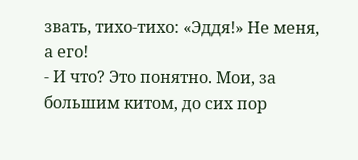звать, тихо-тихо: «Эддя!» Не меня, а его!
- И что? Это понятно. Мои, за большим китом, до сих пор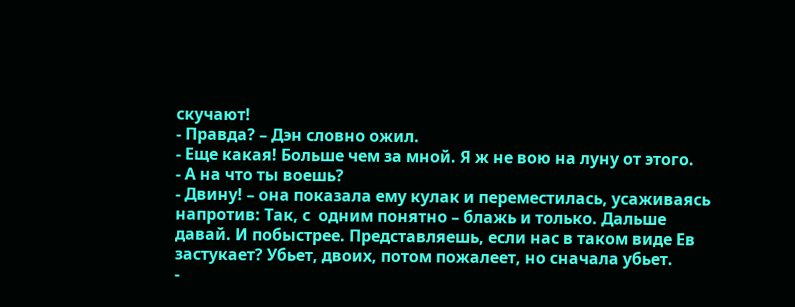скучают!
- Правда? – Дэн словно ожил.
- Еще какая! Больше чем за мной. Я ж не вою на луну от этого.
- А на что ты воешь?
- Двину! – она показала ему кулак и переместилась, усаживаясь напротив: Так, с  одним понятно – блажь и только. Дальше давай. И побыстрее. Представляешь, если нас в таком виде Ев застукает? Убьет, двоих, потом пожалеет, но сначала убьет.
-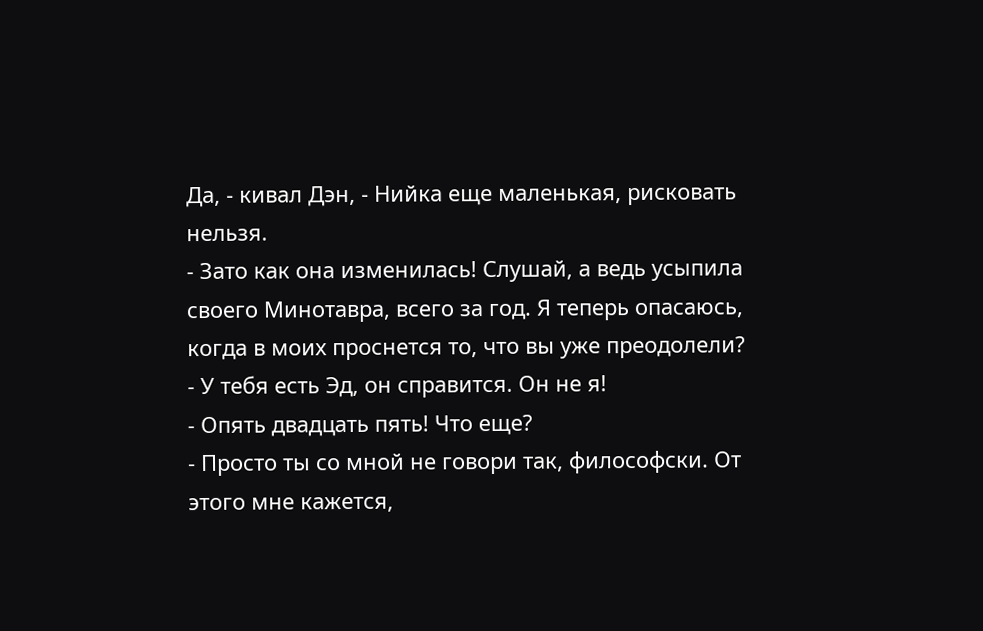Да, - кивал Дэн, - Нийка еще маленькая, рисковать нельзя.
- Зато как она изменилась! Слушай, а ведь усыпила своего Минотавра, всего за год. Я теперь опасаюсь, когда в моих проснется то, что вы уже преодолели?
- У тебя есть Эд, он справится. Он не я!
- Опять двадцать пять! Что еще?
- Просто ты со мной не говори так, философски. От этого мне кажется,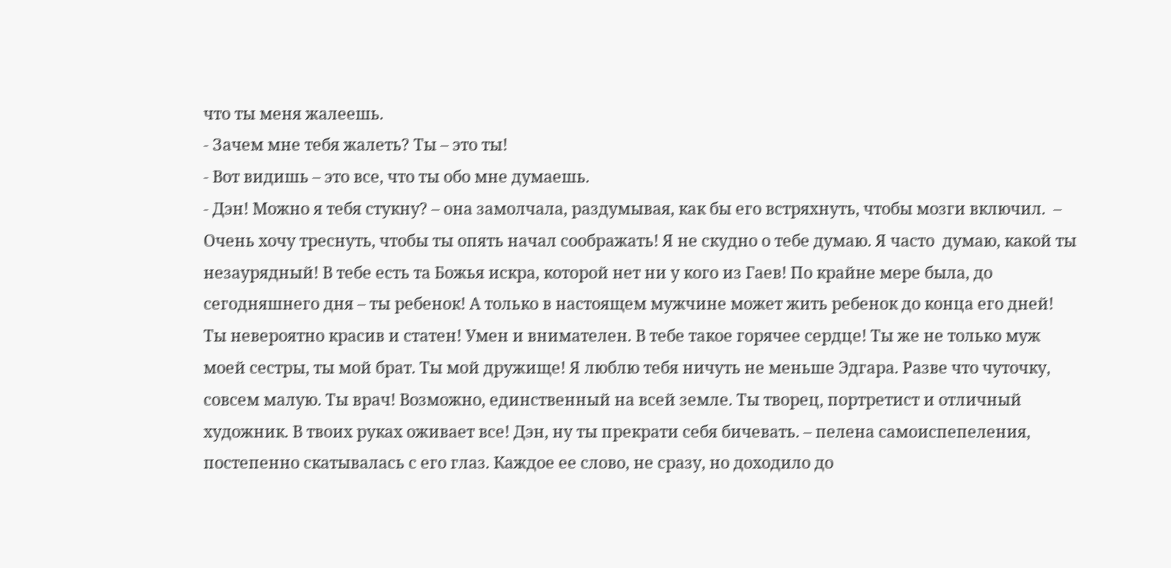что ты меня жалеешь.
- Зачем мне тебя жалеть? Ты – это ты!
- Вот видишь – это все, что ты обо мне думаешь.
- Дэн! Можно я тебя стукну? – она замолчала, раздумывая, как бы его встряхнуть, чтобы мозги включил.  – Очень хочу треснуть, чтобы ты опять начал соображать! Я не скудно о тебе думаю. Я часто  думаю, какой ты незаурядный! В тебе есть та Божья искра, которой нет ни у кого из Гаев! По крайне мере была, до сегодняшнего дня – ты ребенок! А только в настоящем мужчине может жить ребенок до конца его дней! Ты невероятно красив и статен! Умен и внимателен. В тебе такое горячее сердце! Ты же не только муж моей сестры, ты мой брат. Ты мой дружище! Я люблю тебя ничуть не меньше Эдгара. Разве что чуточку, совсем малую. Ты врач! Возможно, единственный на всей земле. Ты творец, портретист и отличный художник. В твоих руках оживает все! Дэн, ну ты прекрати себя бичевать. – пелена самоиспепеления, постепенно скатывалась с его глаз. Каждое ее слово, не сразу, но доходило до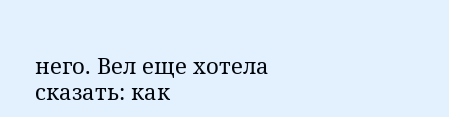него. Вел еще хотела сказать: как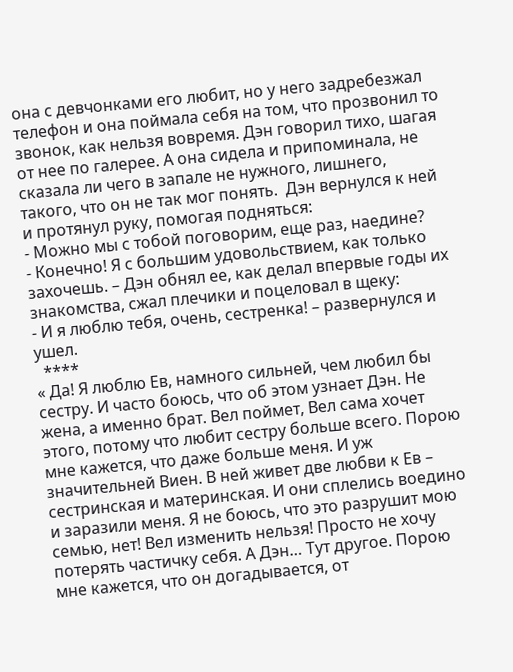она с девчонками его любит, но у него задребезжал телефон и она поймала себя на том, что прозвонил то звонок, как нельзя вовремя. Дэн говорил тихо, шагая от нее по галерее. А она сидела и припоминала, не сказала ли чего в запале не нужного, лишнего, такого, что он не так мог понять.  Дэн вернулся к ней и протянул руку, помогая подняться:
- Можно мы с тобой поговорим, еще раз, наедине?
- Конечно! Я с большим удовольствием, как только захочешь. – Дэн обнял ее, как делал впервые годы их знакомства, сжал плечики и поцеловал в щеку:
- И я люблю тебя, очень, сестренка! – развернулся и ушел.
  ****
« Да! Я люблю Ев, намного сильней, чем любил бы сестру. И часто боюсь, что об этом узнает Дэн. Не жена, а именно брат. Вел поймет, Вел сама хочет этого, потому что любит сестру больше всего. Порою мне кажется, что даже больше меня. И уж значительней Виен. В ней живет две любви к Ев – сестринская и материнская. И они сплелись воедино и заразили меня. Я не боюсь, что это разрушит мою семью, нет! Вел изменить нельзя! Просто не хочу потерять частичку себя. А Дэн… Тут другое. Порою мне кажется, что он догадывается, от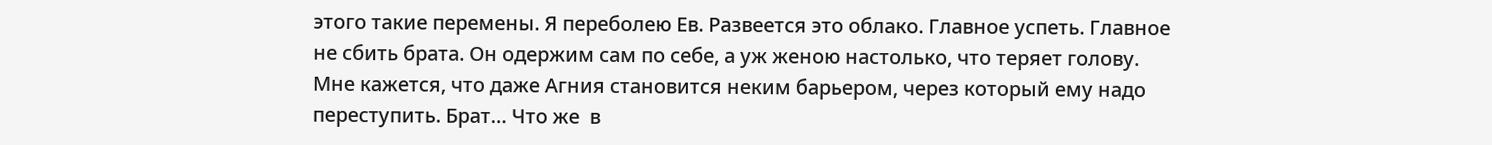этого такие перемены. Я переболею Ев. Развеется это облако. Главное успеть. Главное не сбить брата. Он одержим сам по себе, а уж женою настолько, что теряет голову. Мне кажется, что даже Агния становится неким барьером, через который ему надо переступить. Брат… Что же  в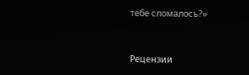тебе сломалось?»


Рецензии